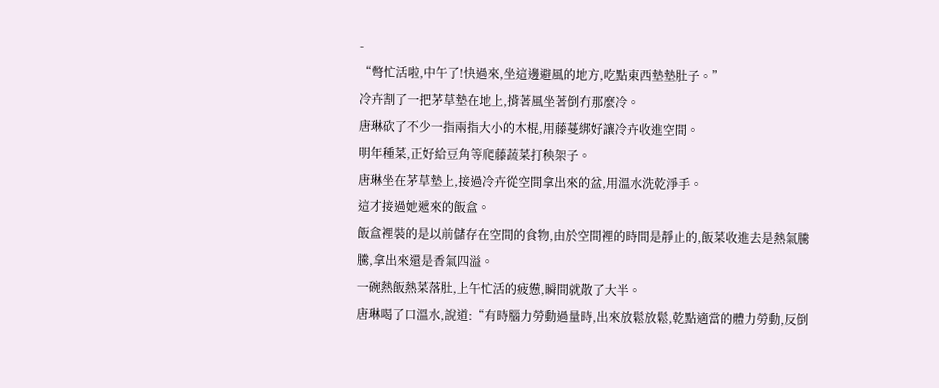-
“彆忙活啦,中午了!快過來,坐這邊避風的地方,吃點東西墊墊肚子。”
冷卉割了一把茅草墊在地上,揹著風坐著倒冇那麼冷。
唐琳砍了不少一指兩指大小的木棍,用藤蔓綁好讓冷卉收進空間。
明年種菜,正好給豆角等爬藤蔬菜打秧架子。
唐琳坐在茅草墊上,接過冷卉從空間拿出來的盆,用溫水洗乾淨手。
這才接過她遞來的飯盒。
飯盒裡裝的是以前儲存在空間的食物,由於空間裡的時間是靜止的,飯菜收進去是熱氣騰騰,拿出來還是香氣四溢。
一碗熱飯熱菜落肚,上午忙活的疲憊,瞬間就散了大半。
唐琳喝了口溫水,說道:“有時腦力勞動過量時,出來放鬆放鬆,乾點適當的體力勞動,反倒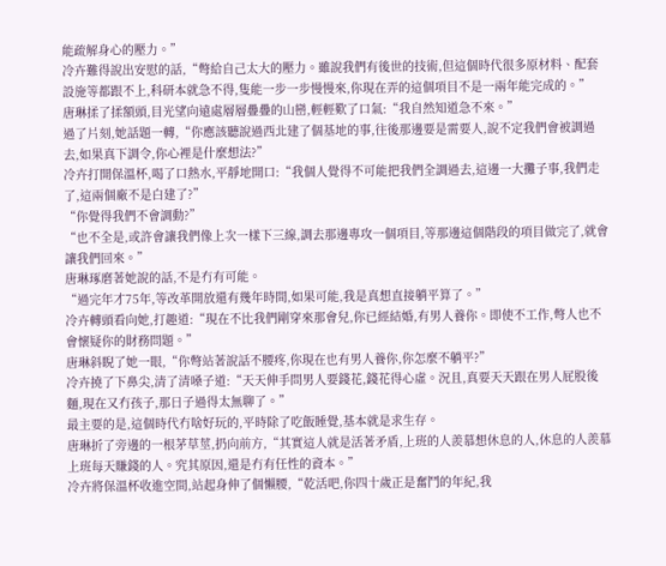能疏解身心的壓力。”
冷卉難得說出安慰的話,“彆給自己太大的壓力。雖說我們有後世的技術,但這個時代很多原材料、配套設施等都跟不上,科研本就急不得,隻能一步一步慢慢來,你現在弄的這個項目不是一兩年能完成的。”
唐琳揉了揉額頭,目光望向遠處層層疊疊的山巒,輕輕歎了口氣:“我自然知道急不來。”
過了片刻,她話題一轉,“你應該聽說過西北建了個基地的事,往後那邊要是需要人,說不定我們會被調過去,如果真下調令,你心裡是什麼想法?”
冷卉打開保溫杯,喝了口熱水,平靜地開口:“我個人覺得不可能把我們全調過去,這邊一大攤子事,我們走了,這兩個廠不是白建了?”
“你覺得我們不會調動?”
“也不全是,或許會讓我們像上次一樣下三線,調去那邊專攻一個項目,等那邊這個階段的項目做完了,就會讓我們回來。”
唐琳琢磨著她說的話,不是冇有可能。
“過完年才75年,等改革開放還有幾年時間,如果可能,我是真想直接躺平算了。”
冷卉轉頭看向她,打趣道:“現在不比我們剛穿來那會兒,你已經結婚,有男人養你。即使不工作,彆人也不會懷疑你的財務問題。”
唐琳斜睨了她一眼,“你彆站著說話不腰疼,你現在也有男人養你,你怎麼不躺平?”
冷卉撓了下鼻尖,清了清嗓子道:“天天伸手問男人要錢花,錢花得心虛。況且,真要天天跟在男人屁股後麵,現在又冇孩子,那日子過得太無聊了。”
最主要的是,這個時代冇啥好玩的,平時除了吃飯睡覺,基本就是求生存。
唐琳折了旁邊的一根茅草莖,扔向前方,“其實這人就是活著矛盾,上班的人羨慕想休息的人,休息的人羨慕上班每天賺錢的人。究其原因,還是冇有任性的資本。”
冷卉將保溫杯收進空間,站起身伸了個懶腰,“乾活吧,你四十歲正是奮鬥的年紀,我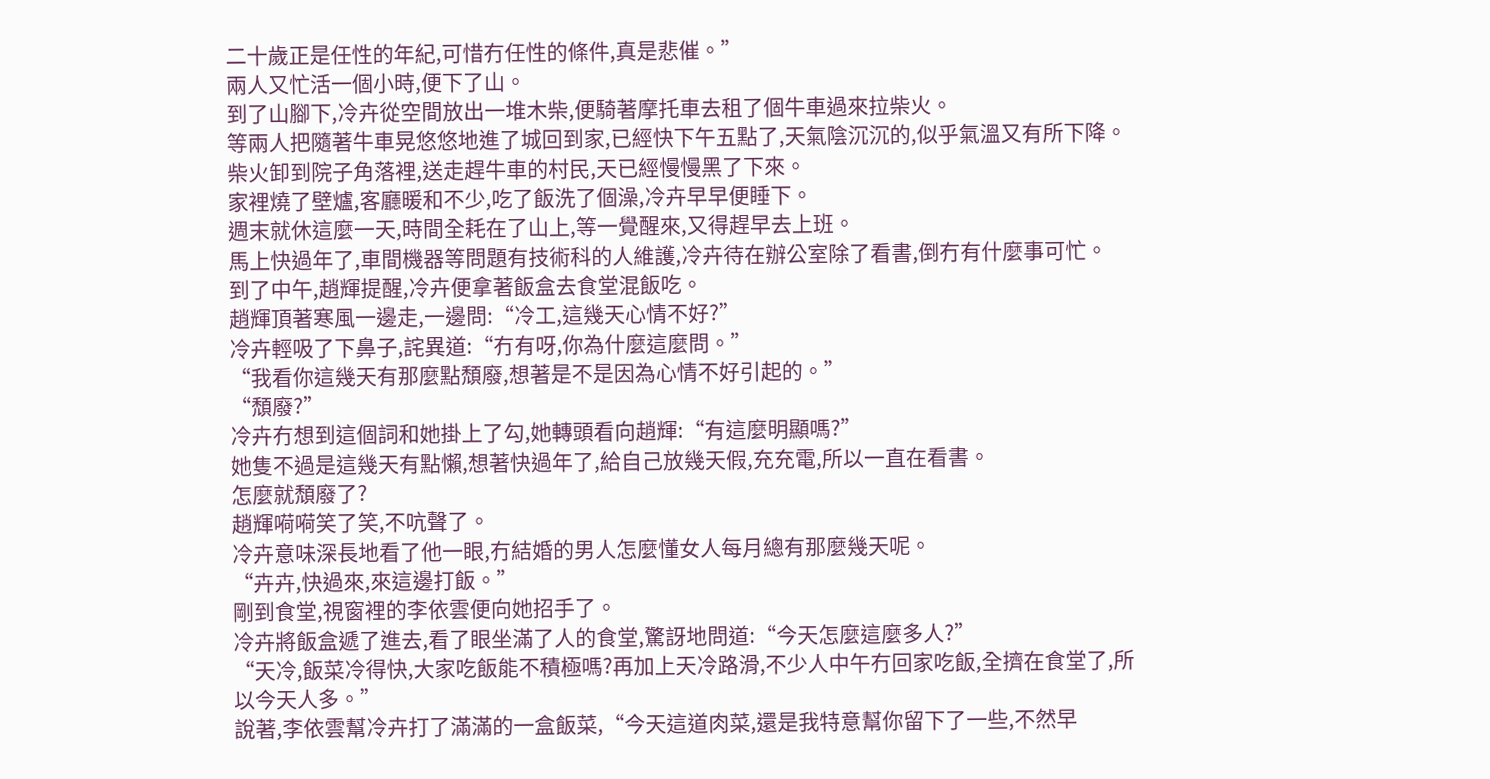二十歲正是任性的年紀,可惜冇任性的條件,真是悲催。”
兩人又忙活一個小時,便下了山。
到了山腳下,冷卉從空間放出一堆木柴,便騎著摩托車去租了個牛車過來拉柴火。
等兩人把隨著牛車晃悠悠地進了城回到家,已經快下午五點了,天氣陰沉沉的,似乎氣溫又有所下降。
柴火卸到院子角落裡,送走趕牛車的村民,天已經慢慢黑了下來。
家裡燒了壁爐,客廳暖和不少,吃了飯洗了個澡,冷卉早早便睡下。
週末就休這麼一天,時間全耗在了山上,等一覺醒來,又得趕早去上班。
馬上快過年了,車間機器等問題有技術科的人維護,冷卉待在辦公室除了看書,倒冇有什麼事可忙。
到了中午,趙輝提醒,冷卉便拿著飯盒去食堂混飯吃。
趙輝頂著寒風一邊走,一邊問:“冷工,這幾天心情不好?”
冷卉輕吸了下鼻子,詫異道:“冇有呀,你為什麼這麼問。”
“我看你這幾天有那麼點頹廢,想著是不是因為心情不好引起的。”
“頹廢?”
冷卉冇想到這個詞和她掛上了勾,她轉頭看向趙輝:“有這麼明顯嗎?”
她隻不過是這幾天有點懶,想著快過年了,給自己放幾天假,充充電,所以一直在看書。
怎麼就頹廢了?
趙輝嗬嗬笑了笑,不吭聲了。
冷卉意味深長地看了他一眼,冇結婚的男人怎麼懂女人每月總有那麼幾天呢。
“卉卉,快過來,來這邊打飯。”
剛到食堂,視窗裡的李依雲便向她招手了。
冷卉將飯盒遞了進去,看了眼坐滿了人的食堂,驚訝地問道:“今天怎麼這麼多人?”
“天冷,飯菜冷得快,大家吃飯能不積極嗎?再加上天冷路滑,不少人中午冇回家吃飯,全擠在食堂了,所以今天人多。”
說著,李依雲幫冷卉打了滿滿的一盒飯菜,“今天這道肉菜,還是我特意幫你留下了一些,不然早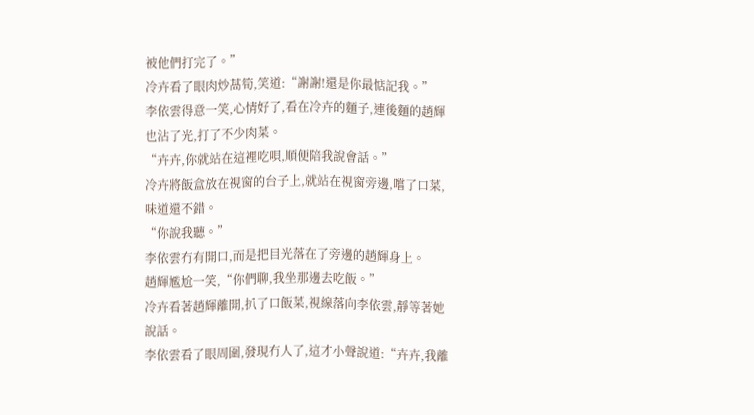被他們打完了。”
冷卉看了眼肉炒萵筍,笑道:“謝謝!還是你最惦記我。”
李依雲得意一笑,心情好了,看在冷卉的麵子,連後麵的趙輝也沾了光,打了不少肉菜。
“卉卉,你就站在這裡吃唄,順便陪我說會話。”
冷卉將飯盒放在視窗的台子上,就站在視窗旁邊,嚐了口菜,味道還不錯。
“你說我聽。”
李依雲冇有開口,而是把目光落在了旁邊的趙輝身上。
趙輝尷尬一笑,“你們聊,我坐那邊去吃飯。”
冷卉看著趙輝離開,扒了口飯菜,視線落向李依雲,靜等著她說話。
李依雲看了眼周圍,發現冇人了,這才小聲說道:“卉卉,我離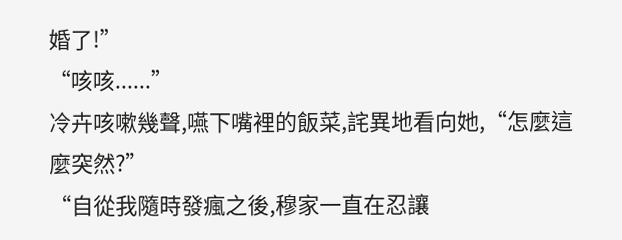婚了!”
“咳咳......”
冷卉咳嗽幾聲,嚥下嘴裡的飯菜,詫異地看向她,“怎麼這麼突然?”
“自從我隨時發瘋之後,穆家一直在忍讓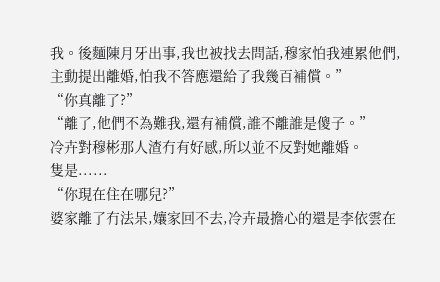我。後麵陳月牙出事,我也被找去問話,穆家怕我連累他們,主動提出離婚,怕我不答應還給了我幾百補償。”
“你真離了?”
“離了,他們不為難我,還有補償,誰不離誰是傻子。”
冷卉對穆彬那人渣冇有好感,所以並不反對她離婚。
隻是......
“你現在住在哪兒?”
婆家離了冇法呆,孃家回不去,冷卉最擔心的還是李依雲在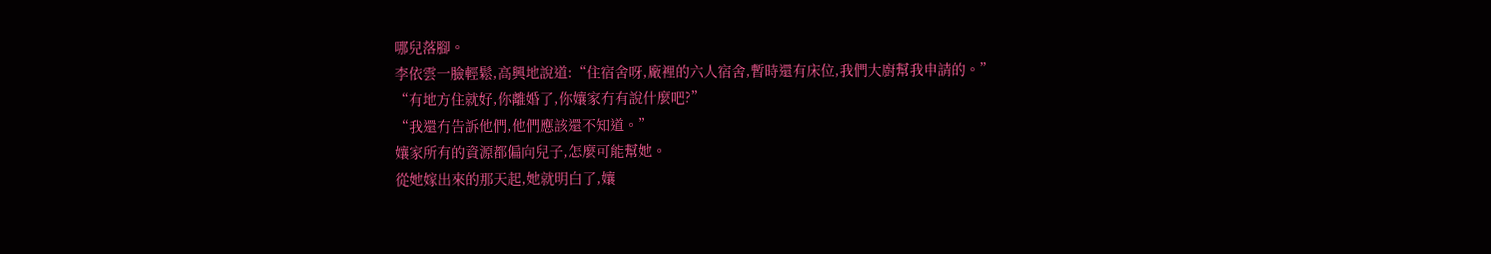哪兒落腳。
李依雲一臉輕鬆,高興地說道:“住宿舍呀,廠裡的六人宿舍,暫時還有床位,我們大廚幫我申請的。”
“有地方住就好,你離婚了,你孃家冇有說什麼吧?”
“我還冇告訴他們,他們應該還不知道。”
孃家所有的資源都偏向兒子,怎麼可能幫她。
從她嫁出來的那天起,她就明白了,孃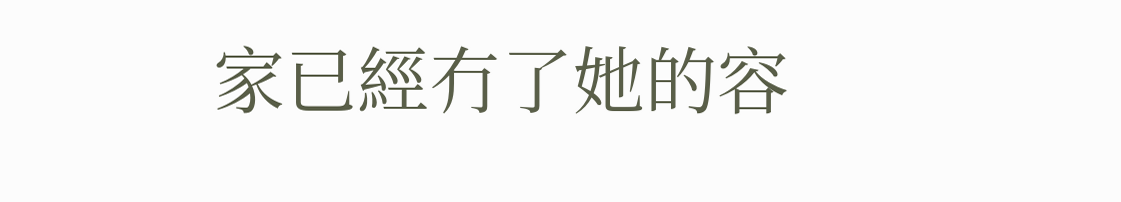家已經冇了她的容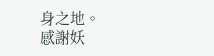身之地。
感謝妖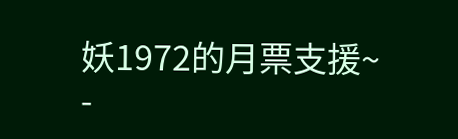妖1972的月票支援~
-